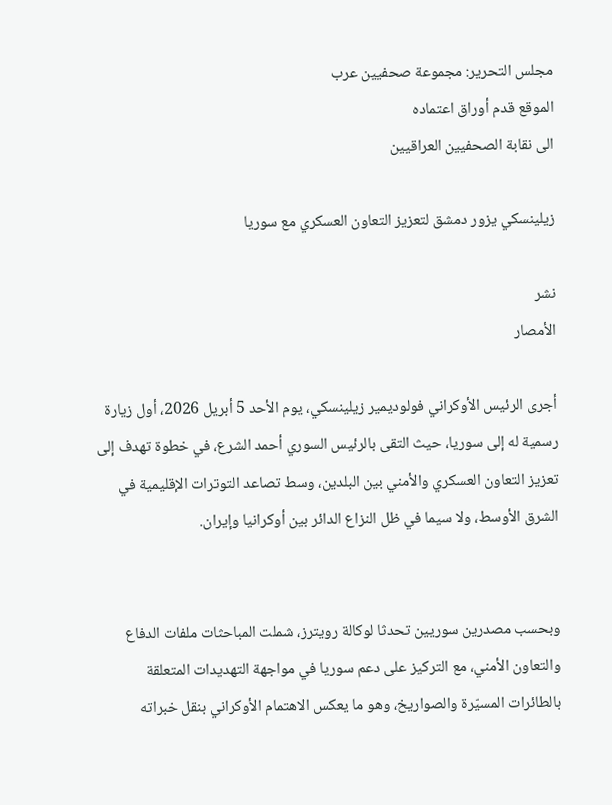مجلس التحرير: مجموعة صحفيين عرب
الموقع قدم أوراق اعتماده
الى نقابة الصحفيين العراقيين

زيلينسكي يزور دمشق لتعزيز التعاون العسكري مع سوريا

نشر
الأمصار

أجرى الرئيس الأوكراني فولوديمير زيلينسكي، يوم الأحد 5 أبريل 2026، أول زيارة رسمية له إلى سوريا، حيث التقى بالرئيس السوري أحمد الشرع، في خطوة تهدف إلى تعزيز التعاون العسكري والأمني بين البلدين، وسط تصاعد التوترات الإقليمية في الشرق الأوسط، ولا سيما في ظل النزاع الدائر بين أوكرانيا وإيران.


وبحسب مصدرين سوريين تحدثا لوكالة رويترز، شملت المباحثات ملفات الدفاع والتعاون الأمني، مع التركيز على دعم سوريا في مواجهة التهديدات المتعلقة بالطائرات المسيّرة والصواريخ، وهو ما يعكس الاهتمام الأوكراني بنقل خبراته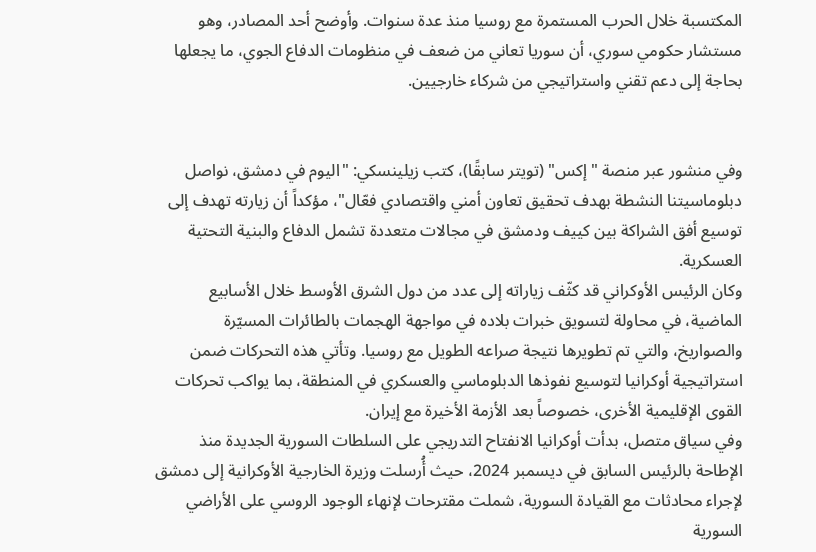المكتسبة خلال الحرب المستمرة مع روسيا منذ عدة سنوات. وأوضح أحد المصادر، وهو مستشار حكومي سوري، أن سوريا تعاني من ضعف في منظومات الدفاع الجوي، ما يجعلها بحاجة إلى دعم تقني واستراتيجي من شركاء خارجيين.


وفي منشور عبر منصة "إكس" (تويتر سابقًا)، كتب زيلينسكي: "اليوم في دمشق، نواصل دبلوماسيتنا النشطة بهدف تحقيق تعاون أمني واقتصادي فعّال"، مؤكداً أن زيارته تهدف إلى توسيع أفق الشراكة بين كييف ودمشق في مجالات متعددة تشمل الدفاع والبنية التحتية العسكرية.
وكان الرئيس الأوكراني قد كثّف زياراته إلى عدد من دول الشرق الأوسط خلال الأسابيع الماضية، في محاولة لتسويق خبرات بلاده في مواجهة الهجمات بالطائرات المسيّرة والصواريخ، والتي تم تطويرها نتيجة صراعه الطويل مع روسيا. وتأتي هذه التحركات ضمن استراتيجية أوكرانيا لتوسيع نفوذها الدبلوماسي والعسكري في المنطقة، بما يواكب تحركات القوى الإقليمية الأخرى، خصوصاً بعد الأزمة الأخيرة مع إيران.
وفي سياق متصل، بدأت أوكرانيا الانفتاح التدريجي على السلطات السورية الجديدة منذ الإطاحة بالرئيس السابق في ديسمبر 2024، حيث أُرسلت وزيرة الخارجية الأوكرانية إلى دمشق لإجراء محادثات مع القيادة السورية، شملت مقترحات لإنهاء الوجود الروسي على الأراضي السورية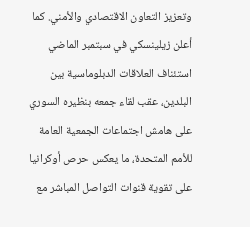وتعزيز التعاون الاقتصادي والأمني. كما أعلن زيلينسكي في سبتمبر الماضي استئناف العلاقات الدبلوماسية بين البلدين، عقب لقاء جمعه بنظيره السوري على هامش اجتماعات الجمعية العامة للأمم المتحدة، ما يعكس حرص أوكرانيا على تقوية قنوات التواصل المباشر مع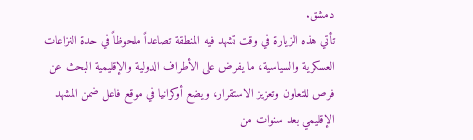دمشق.
تأتي هذه الزيارة في وقت تشهد فيه المنطقة تصاعداً ملحوظاً في حدة النزاعات العسكرية والسياسية، ما يفرض على الأطراف الدولية والإقليمية البحث عن فرص للتعاون وتعزيز الاستقرار، ويضع أوكرانيا في موقع فاعل ضمن المشهد الإقليمي بعد سنوات من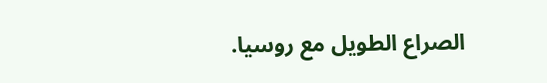الصراع الطويل مع روسيا.